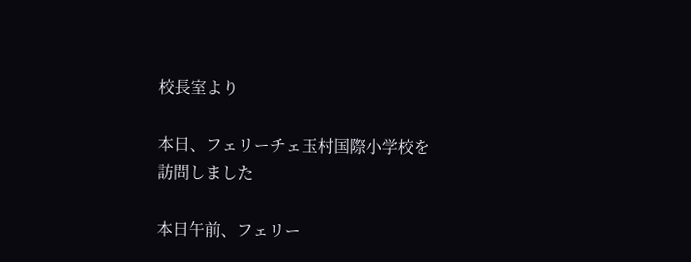校長室より

本日、フェリーチェ玉村国際小学校を訪問しました

本日午前、フェリー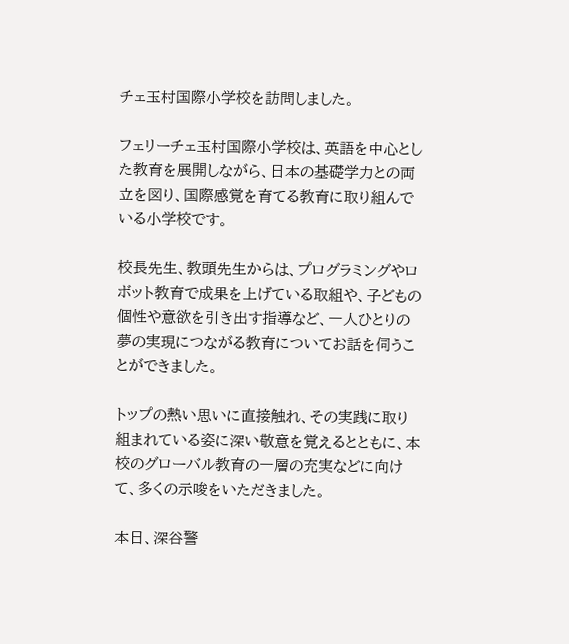チェ玉村国際小学校を訪問しました。

フェリーチェ玉村国際小学校は、英語を中心とした教育を展開しながら、日本の基礎学力との両立を図り、国際感覚を育てる教育に取り組んでいる小学校です。

校長先生、教頭先生からは、プログラミングやロボット教育で成果を上げている取組や、子どもの個性や意欲を引き出す指導など、一人ひとりの夢の実現につながる教育についてお話を伺うことができました。

トップの熱い思いに直接触れ、その実践に取り組まれている姿に深い敬意を覚えるとともに、本校のグローバル教育の一層の充実などに向けて、多くの示唆をいただきました。

本日、深谷警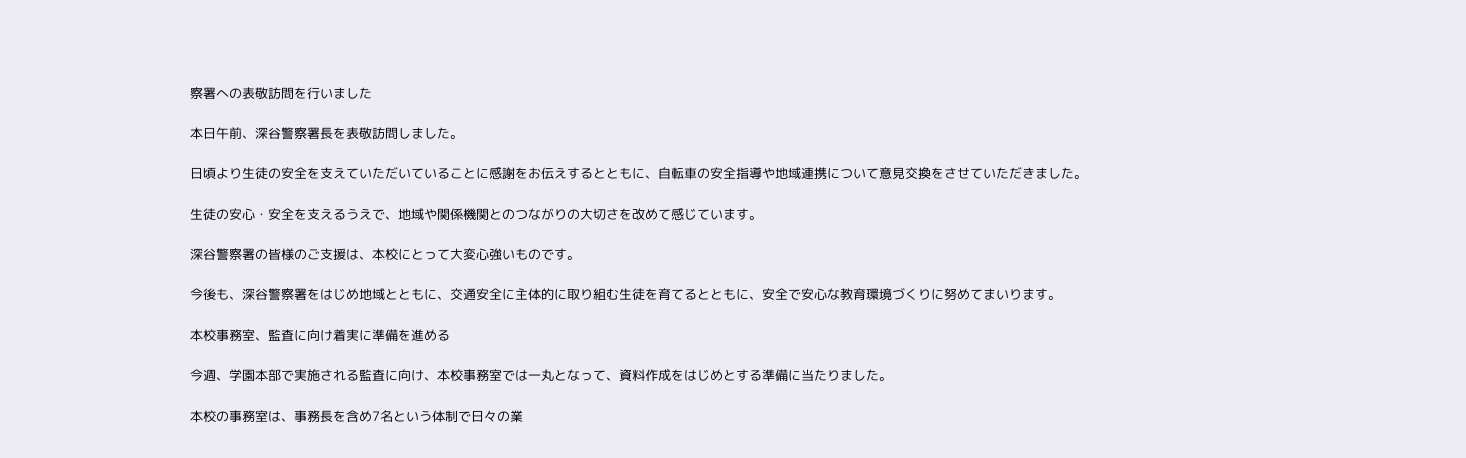察署への表敬訪問を行いました

本日午前、深谷警察署長を表敬訪問しました。

日頃より生徒の安全を支えていただいていることに感謝をお伝えするとともに、自転車の安全指導や地域連携について意見交換をさせていただきました。

生徒の安心・安全を支えるうえで、地域や関係機関とのつながりの大切さを改めて感じています。

深谷警察署の皆様のご支援は、本校にとって大変心強いものです。

今後も、深谷警察署をはじめ地域とともに、交通安全に主体的に取り組む生徒を育てるとともに、安全で安心な教育環境づくりに努めてまいります。

本校事務室、監査に向け着実に準備を進める

今週、学園本部で実施される監査に向け、本校事務室では一丸となって、資料作成をはじめとする準備に当たりました。

本校の事務室は、事務長を含め7名という体制で日々の業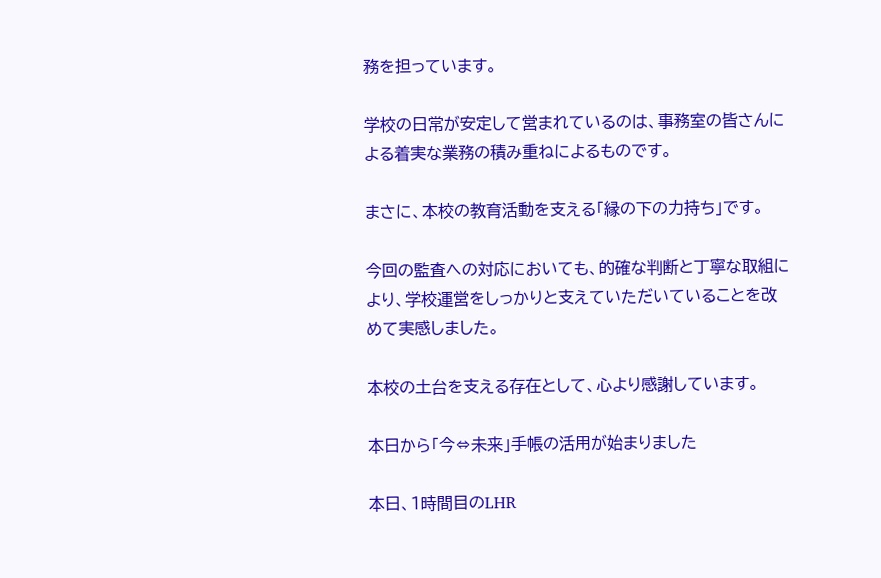務を担っています。

学校の日常が安定して営まれているのは、事務室の皆さんによる着実な業務の積み重ねによるものです。

まさに、本校の教育活動を支える「縁の下の力持ち」です。

今回の監査への対応においても、的確な判断と丁寧な取組により、学校運営をしっかりと支えていただいていることを改めて実感しました。

本校の土台を支える存在として、心より感謝しています。

本日から「今⇔未来」手帳の活用が始まりました

本日、1時間目のLHR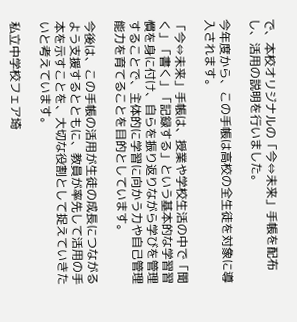で、本校オリジナルの「今⇔未来」手帳を配布し、活用の説明を行いました。

今年度から、この手帳は高校の全生徒を対象に導入されます。

「今⇔未来」手帳は、授業や学校生活の中で「聞く」「書く」「記録する」という基本的な学習習慣を身に付け、自らを振り返りながら学びを管理することで、主体的に学習に向かう力や自己管理能力を育てることを目的としています。

今後は、この手帳の活用が生徒の成長につながるよう支援するとともに、教員が率先して活用の手本を示すことを、大切な役割として捉えていきたいと考えています。

私立中学校フェア埼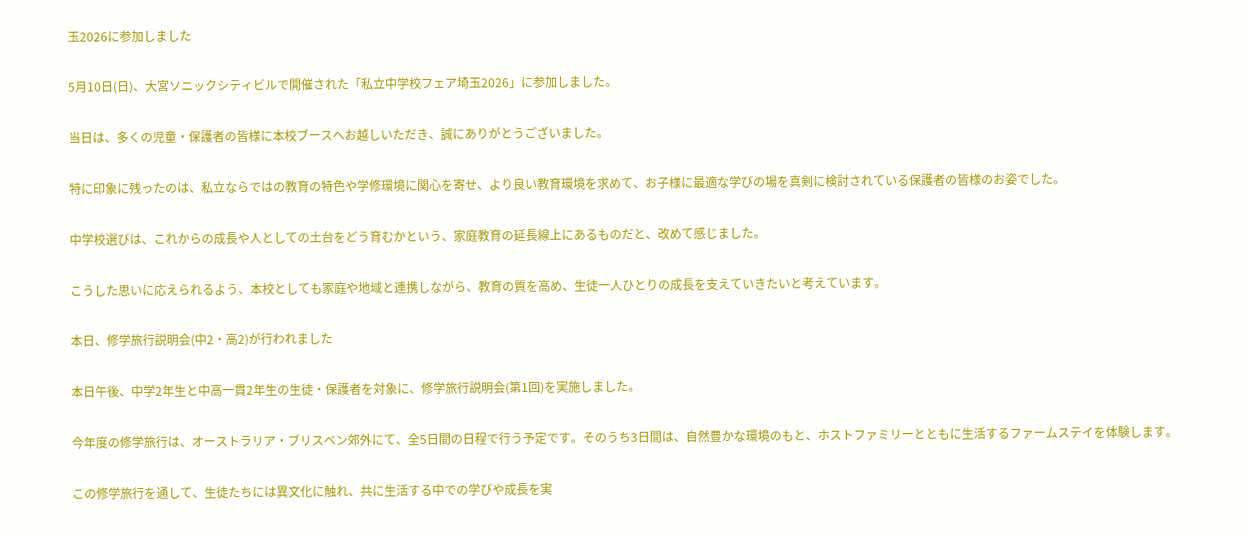玉2026に参加しました

5月10日(日)、大宮ソニックシティビルで開催された「私立中学校フェア埼玉2026」に参加しました。

当日は、多くの児童・保護者の皆様に本校ブースへお越しいただき、誠にありがとうございました。

特に印象に残ったのは、私立ならではの教育の特色や学修環境に関心を寄せ、より良い教育環境を求めて、お子様に最適な学びの場を真剣に検討されている保護者の皆様のお姿でした。

中学校選びは、これからの成長や人としての土台をどう育むかという、家庭教育の延長線上にあるものだと、改めて感じました。

こうした思いに応えられるよう、本校としても家庭や地域と連携しながら、教育の質を高め、生徒一人ひとりの成長を支えていきたいと考えています。

本日、修学旅行説明会(中2・高2)が行われました

本日午後、中学2年生と中高一貫2年生の生徒・保護者を対象に、修学旅行説明会(第1回)を実施しました。

今年度の修学旅行は、オーストラリア・ブリスベン郊外にて、全5日間の日程で行う予定です。そのうち3日間は、自然豊かな環境のもと、ホストファミリーとともに生活するファームステイを体験します。

この修学旅行を通して、生徒たちには異文化に触れ、共に生活する中での学びや成長を実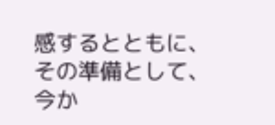感するとともに、その準備として、今か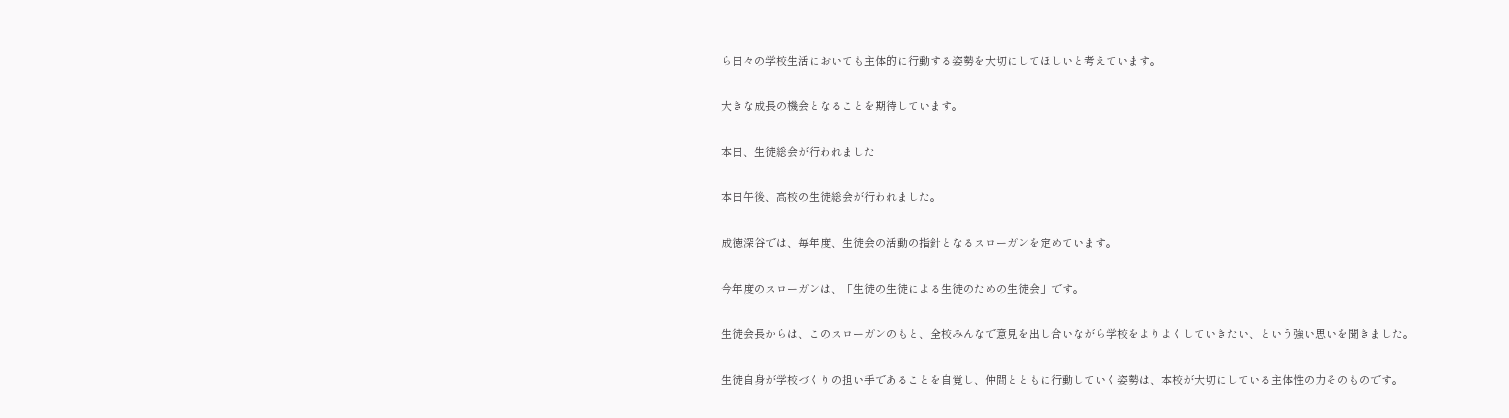ら日々の学校生活においても主体的に行動する姿勢を大切にしてほしいと考えています。

大きな成長の機会となることを期待しています。

本日、生徒総会が行われました

本日午後、高校の生徒総会が行われました。

成徳深谷では、毎年度、生徒会の活動の指針となるスローガンを定めています。

今年度のスローガンは、「生徒の生徒による生徒のための生徒会」です。

生徒会長からは、このスローガンのもと、全校みんなで意見を出し合いながら学校をよりよくしていきたい、という強い思いを聞きました。

生徒自身が学校づくりの担い手であることを自覚し、仲間とともに行動していく姿勢は、本校が大切にしている主体性の力そのものです。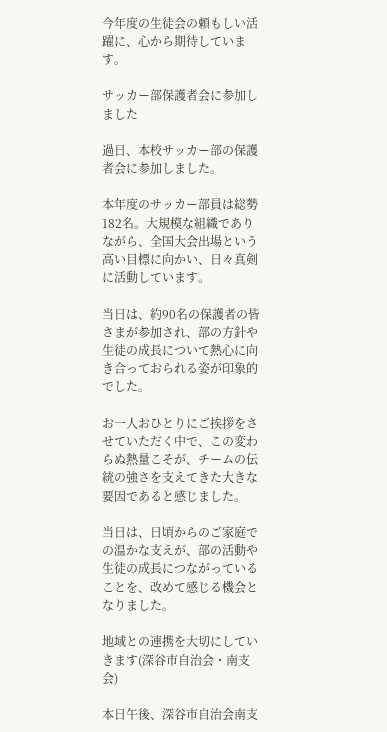今年度の生徒会の頼もしい活躍に、心から期待しています。

サッカー部保護者会に参加しました

過日、本校サッカー部の保護者会に参加しました。

本年度のサッカー部員は総勢182名。大規模な組織でありながら、全国大会出場という高い目標に向かい、日々真剣に活動しています。

当日は、約90名の保護者の皆さまが参加され、部の方針や生徒の成長について熱心に向き合っておられる姿が印象的でした。

お一人おひとりにご挨拶をさせていただく中で、この変わらぬ熱量こそが、チームの伝統の強さを支えてきた大きな要因であると感じました。

当日は、日頃からのご家庭での温かな支えが、部の活動や生徒の成長につながっていることを、改めて感じる機会となりました。

地域との連携を大切にしていきます(深谷市自治会・南支会)

本日午後、深谷市自治会南支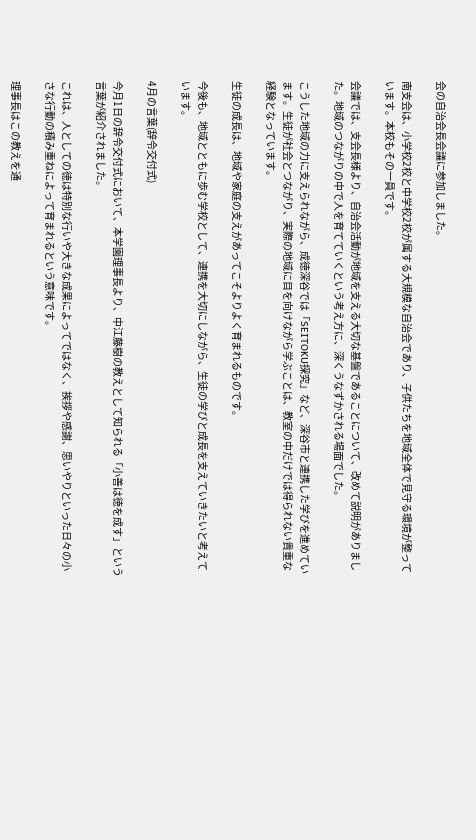会の自治会長会議に参加しました。

南支会は、小学校2校と中学校2校が属する大規模な自治会であり、子供たちを地域全体で見守る環境が整っています。本校もその一員です。

会議では、支会長様より、自治会活動が地域を支える大切な基盤であることについて、改めて説明がありました。地域のつながりの中で人を育てていくという考え方に、深くうなずかされる場面でした。

こうした地域の力に支えられながら、成徳深谷では「SEITOKU探究」など、深谷市と連携した学びを進めています。生徒が社会とつながり、実際の地域に目を向けながら学ぶことは、教室の中だけでは得られない貴重な経験となっています。

生徒の成長は、地域や家庭の支えがあってこそよりよく育まれるものです。

今後も、地域とともに歩む学校として、連携を大切にしながら、生徒の学びと成長を支えていきたいと考えています。

4月の言葉(辞令交付式)

今月1日の辞令交付式において、本学園理事長より、中江藤樹の教えとして知られる「小善は徳を成す」という言葉が紹介されました。

これは、人としての徳は特別な行いや大きな成果によってではなく、挨拶や感謝、思いやりといった日々の小さな行動の積み重ねによって育まれるという意味です。

理事長はこの教えを通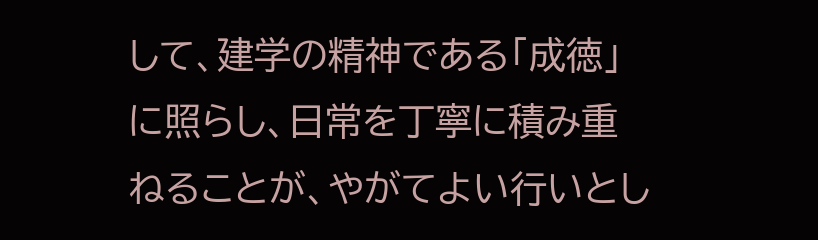して、建学の精神である「成徳」に照らし、日常を丁寧に積み重ねることが、やがてよい行いとし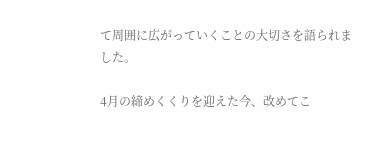て周囲に広がっていくことの大切さを語られました。

4月の締めくくりを迎えた今、改めてこ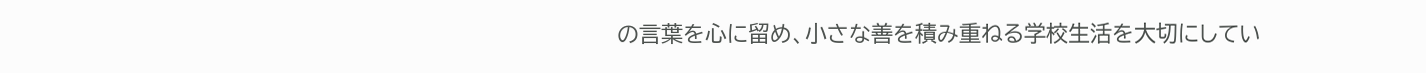の言葉を心に留め、小さな善を積み重ねる学校生活を大切にしてい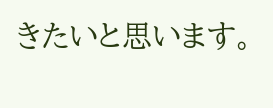きたいと思います。